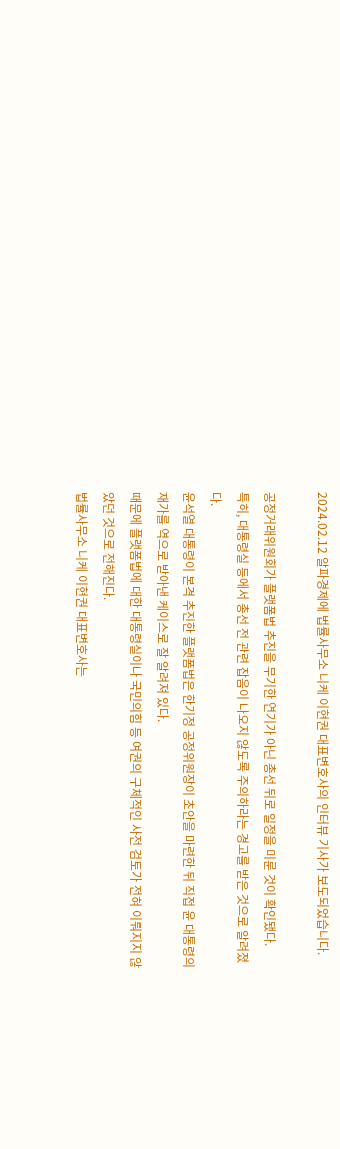2024.02.12 알파경제에 법률사무소 니케 이현권 대표변호사의 인터뷰 기사가 보도되었습니다.

공정거래위원회가 플랫폼법 추진을 무기한 연기가 아닌 총선 뒤로 일정을 미룬 것이 확인됐다.
특히, 대통령실 등에서 총선 전 관련 잡음이 나오지 않도록 주의하라는 경고를 받은 것으로 알려졌다.
윤석열 대통령이 본격 추진한 플랫폼법은 한기정 공정위원장이 초안을 마련한 뒤 직접 윤 대통령의 재가를 역으로 받아낸 케이스로 잘 알려져 있다.
때문에 플랫폼법에 대한 대통령실이나 국민의힘 등 여권의 구체적인 사전 검토가 전혀 이뤄지지 않았던 것으로 전해진다.
법률사무소 니케 이현권 대표변호사는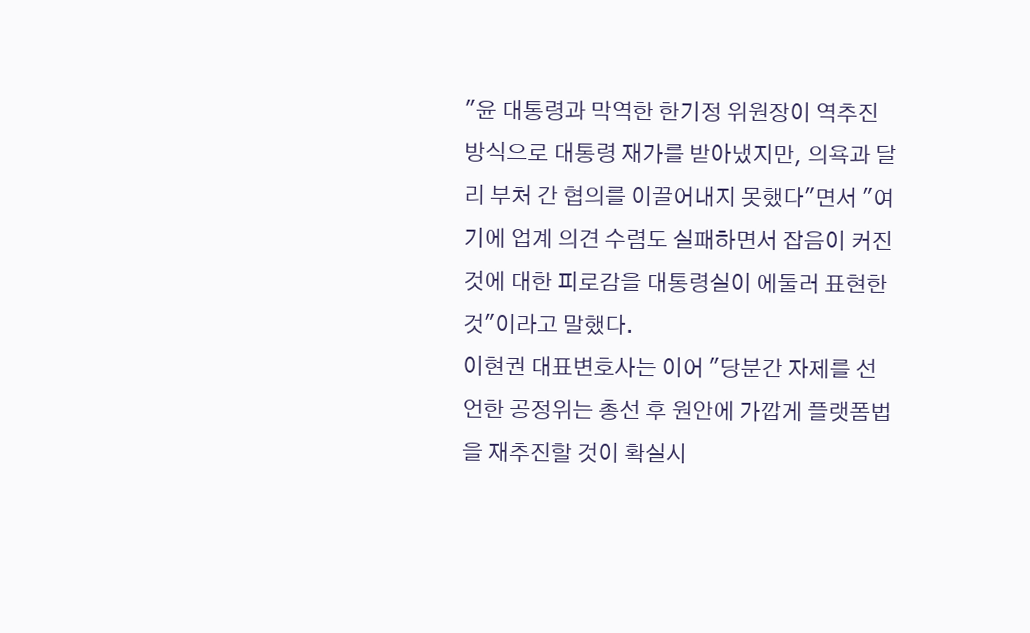"윤 대통령과 막역한 한기정 위원장이 역추진 방식으로 대통령 재가를 받아냈지만, 의욕과 달리 부처 간 협의를 이끌어내지 못했다"면서 "여기에 업계 의견 수렴도 실패하면서 잡음이 커진 것에 대한 피로감을 대통령실이 에둘러 표현한 것"이라고 말했다.
이현권 대표변호사는 이어 "당분간 자제를 선언한 공정위는 총선 후 원안에 가깝게 플랫폼법을 재추진할 것이 확실시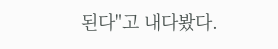된다"고 내다봤다.